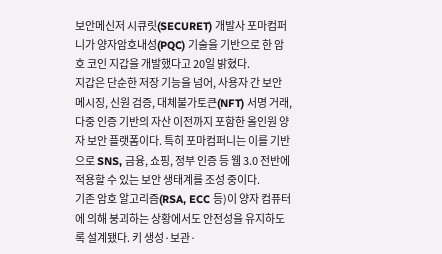보안메신저 시큐릿(SECURET) 개발사 포마컴퍼니가 양자암호내성(PQC) 기술을 기반으로 한 암호 코인 지갑을 개발했다고 20일 밝혔다.
지갑은 단순한 저장 기능을 넘어, 사용자 간 보안 메시징, 신원 검증, 대체불가토큰(NFT) 서명 거래, 다중 인증 기반의 자산 이전까지 포함한 올인원 양자 보안 플랫폼이다. 특히 포마컴퍼니는 이를 기반으로 SNS, 금융, 쇼핑, 정부 인증 등 웹 3.0 전반에 적용할 수 있는 보안 생태계를 조성 중이다.
기존 암호 알고리즘(RSA, ECC 등)이 양자 컴퓨터에 의해 붕괴하는 상황에서도 안전성을 유지하도록 설계됐다. 키 생성·보관·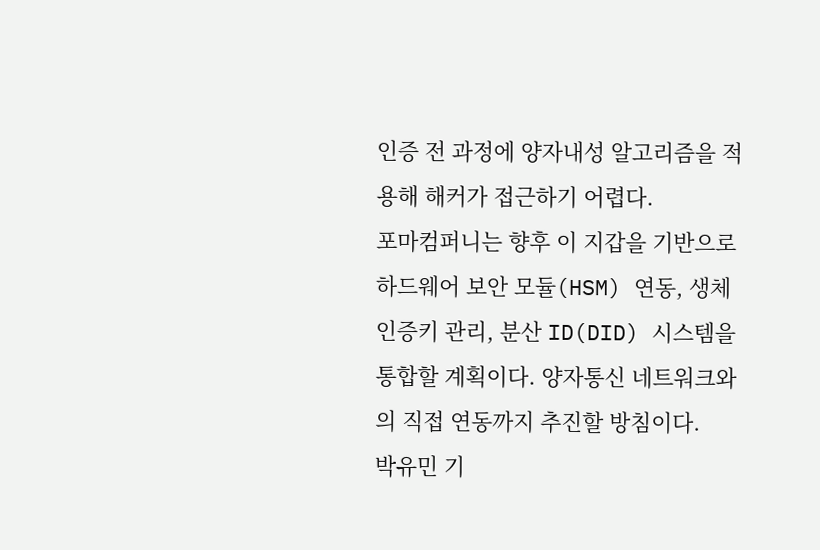인증 전 과정에 양자내성 알고리즘을 적용해 해커가 접근하기 어렵다.
포마컴퍼니는 향후 이 지갑을 기반으로 하드웨어 보안 모듈(HSM) 연동, 생체 인증키 관리, 분산 ID(DID) 시스템을 통합할 계획이다. 양자통신 네트워크와의 직접 연동까지 추진할 방침이다.
박유민 기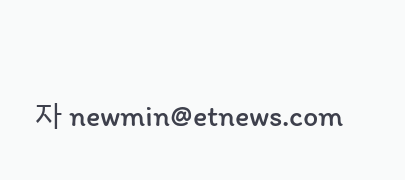자 newmin@etnews.com